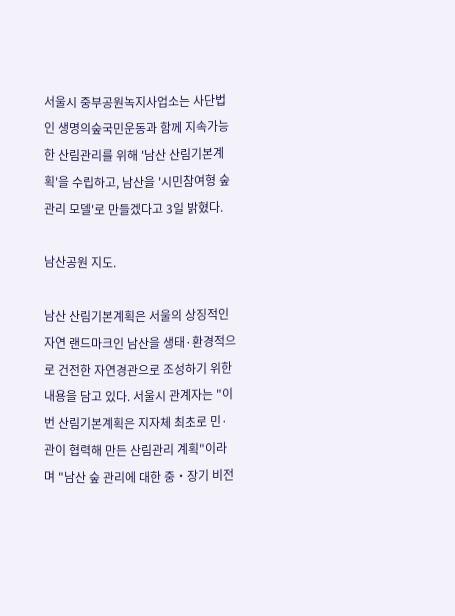서울시 중부공원녹지사업소는 사단법인 생명의숲국민운동과 함께 지속가능한 산림관리를 위해 '남산 산림기본계획'을 수립하고, 남산을 '시민참여형 숲 관리 모델'로 만들겠다고 3일 밝혔다.

남산공원 지도.

남산 산림기본계획은 서울의 상징적인 자연 랜드마크인 남산을 생태·환경적으로 건전한 자연경관으로 조성하기 위한 내용을 담고 있다. 서울시 관계자는 "이번 산림기본계획은 지자체 최초로 민·관이 협력해 만든 산림관리 계획"이라며 "남산 숲 관리에 대한 중‧장기 비전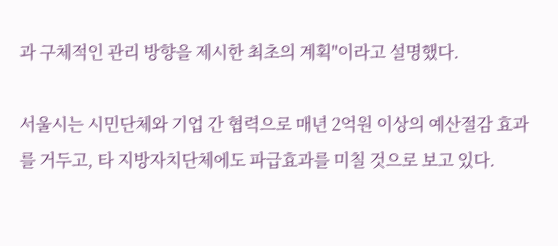과 구체적인 관리 방향을 제시한 최초의 계획"이라고 설명했다.

서울시는 시민단체와 기업 간 협력으로 매년 2억원 이상의 예산절감 효과를 거두고, 타 지방자치단체에도 파급효과를 미칠 것으로 보고 있다.